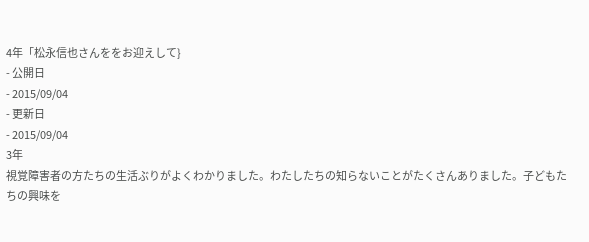4年「松永信也さんををお迎えして}
- 公開日
- 2015/09/04
- 更新日
- 2015/09/04
3年
視覚障害者の方たちの生活ぶりがよくわかりました。わたしたちの知らないことがたくさんありました。子どもたちの興味を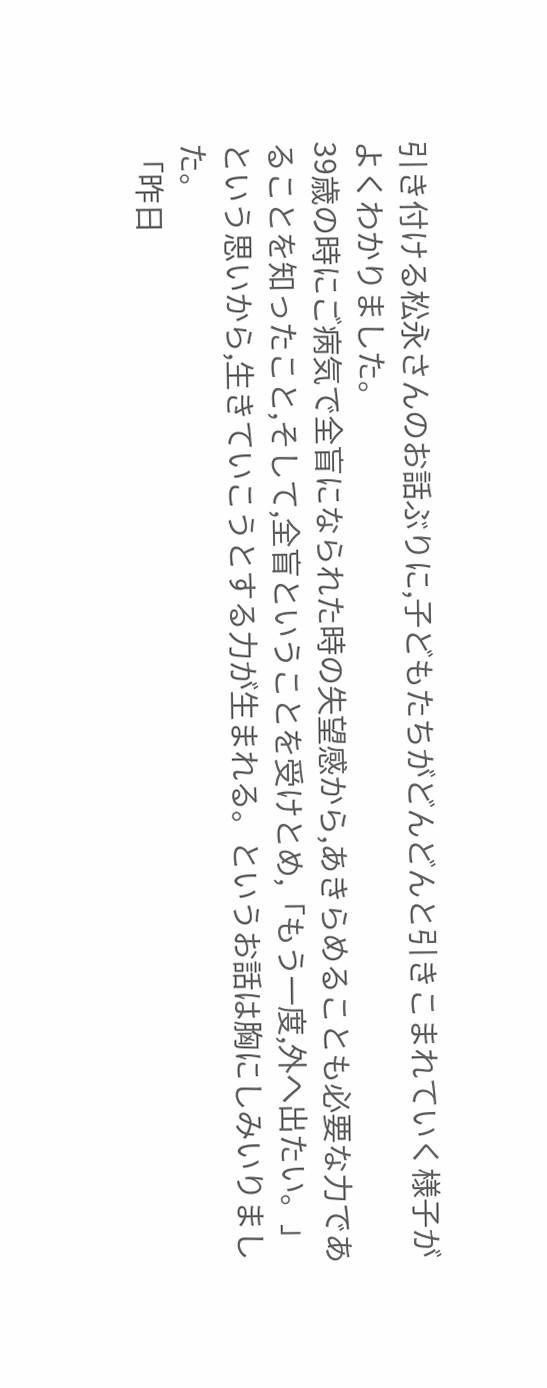引き付ける松永さんのお話ぶりに,子どもたちがどんどんと引きこまれていく様子がよくわかりました。
39歳の時にご病気で全盲になられた時の失望感から,あきらめることも必要な力であることを知ったこと,そして,全盲ということを受けとめ,「もう一度,外へ出たい。」という思いから,生きていこうとする力が生まれる。というお話は胸にしみいりました。
「昨日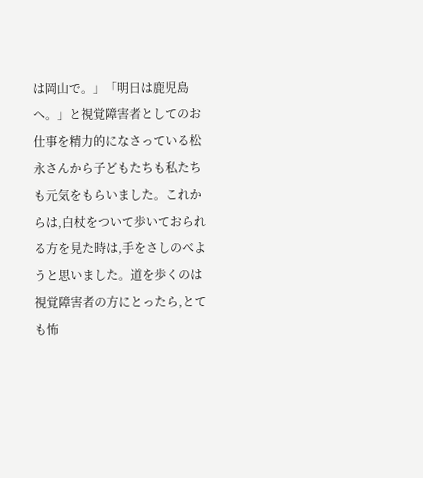は岡山で。」「明日は鹿児島へ。」と視覚障害者としてのお仕事を精力的になさっている松永さんから子どもたちも私たちも元気をもらいました。これからは,白杖をついて歩いておられる方を見た時は,手をさしのべようと思いました。道を歩くのは視覚障害者の方にとったら,とても怖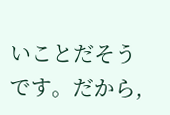いことだそうです。だから,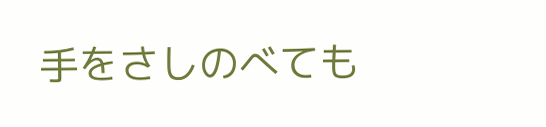手をさしのべても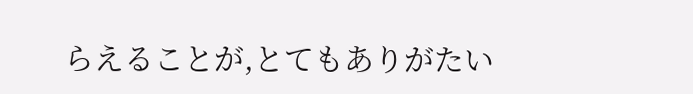らえることが,とてもありがたい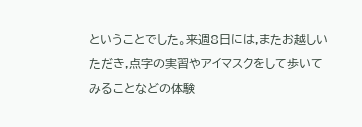ということでした。来週8日には,またお越しいただき,点字の実習やアイマスクをして歩いてみることなどの体験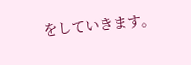をしていきます。